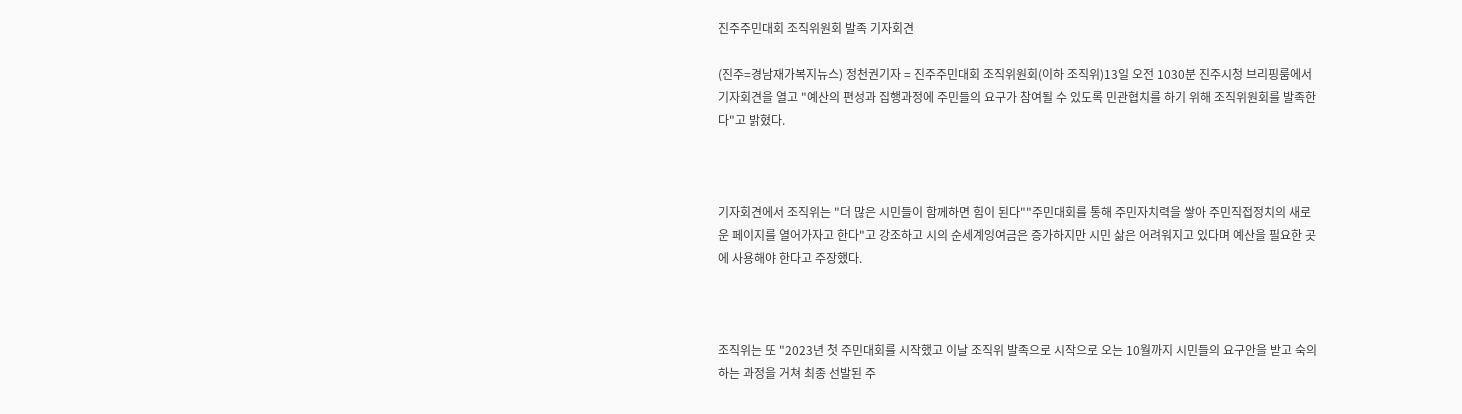진주주민대회 조직위원회 발족 기자회견

(진주=경남재가복지뉴스) 정천권기자 = 진주주민대회 조직위원회(이하 조직위)13일 오전 1030분 진주시청 브리핑룸에서 기자회견을 열고 "예산의 편성과 집행과정에 주민들의 요구가 참여될 수 있도록 민관협치를 하기 위해 조직위원회를 발족한다"고 밝혔다.



기자회견에서 조직위는 "더 많은 시민들이 함께하면 힘이 된다""주민대회를 통해 주민자치력을 쌓아 주민직접정치의 새로운 페이지를 열어가자고 한다"고 강조하고 시의 순세계잉여금은 증가하지만 시민 삶은 어려워지고 있다며 예산을 필요한 곳에 사용해야 한다고 주장했다.



조직위는 또 "2023년 첫 주민대회를 시작했고 이날 조직위 발족으로 시작으로 오는 10월까지 시민들의 요구안을 받고 숙의하는 과정을 거쳐 최종 선발된 주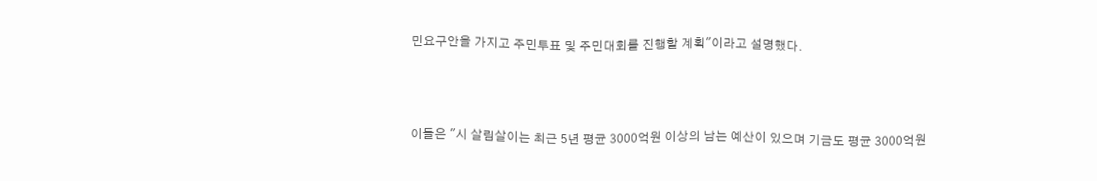민요구안을 가지고 주민투표 및 주민대회를 진행할 계획"이라고 설명했다.



이들은 "시 살림살이는 최근 5년 평균 3000억원 이상의 남는 예산이 있으며 기금도 평균 3000억원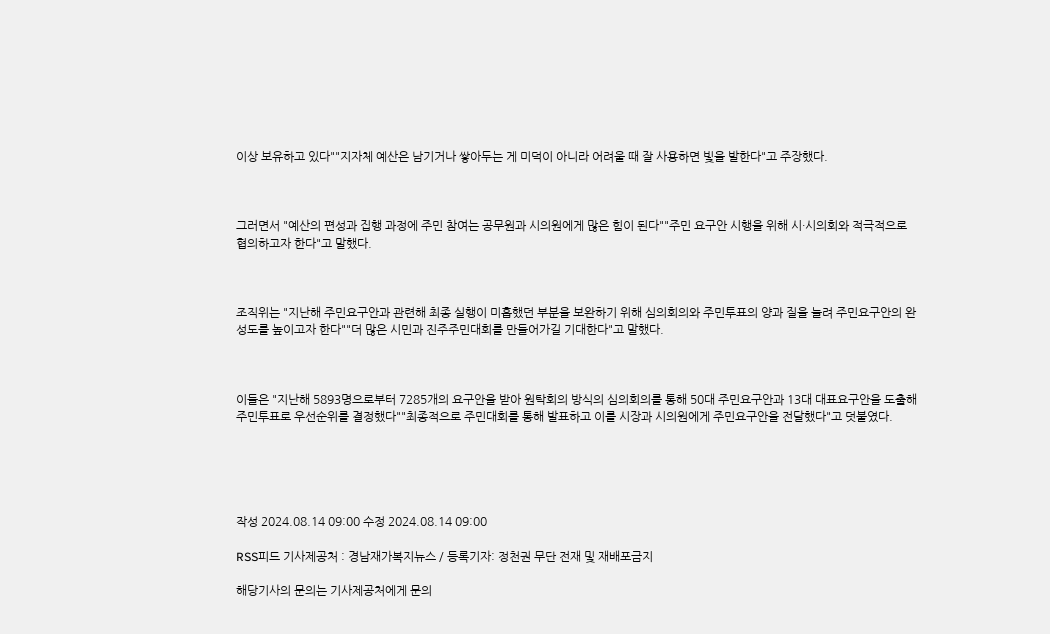이상 보유하고 있다""지자체 예산은 남기거나 쌓아두는 게 미덕이 아니라 어려울 때 잘 사용하면 빛을 발한다"고 주장했다.



그러면서 "예산의 편성과 집행 과정에 주민 참여는 공무원과 시의원에게 많은 힘이 된다""주민 요구안 시행을 위해 시·시의회와 적극적으로 협의하고자 한다"고 말했다.



조직위는 "지난해 주민요구안과 관련해 최종 실행이 미흡했던 부분을 보완하기 위해 심의회의와 주민투표의 양과 질을 늘려 주민요구안의 완성도를 높이고자 한다""더 많은 시민과 진주주민대회를 만들어가길 기대한다"고 말했다.



이들은 "지난해 5893명으로부터 7285개의 요구안을 받아 원탁회의 방식의 심의회의를 통해 50대 주민요구안과 13대 대표요구안을 도출해 주민투표로 우선순위를 결정했다""최종적으로 주민대회를 통해 발표하고 이를 시장과 시의원에게 주민요구안을 전달했다"고 덧붙였다.





작성 2024.08.14 09:00 수정 2024.08.14 09:00

RSS피드 기사제공처 : 경남재가복지뉴스 / 등록기자: 정천권 무단 전재 및 재배포금지

해당기사의 문의는 기사제공처에게 문의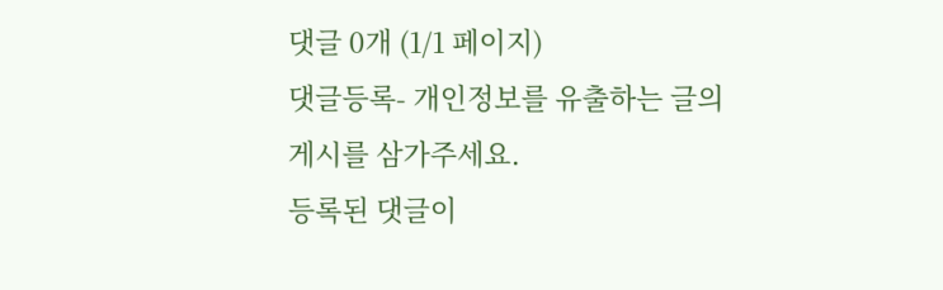댓글 0개 (1/1 페이지)
댓글등록- 개인정보를 유출하는 글의 게시를 삼가주세요.
등록된 댓글이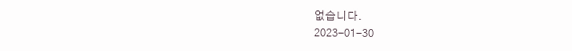없습니다.
2023-01-30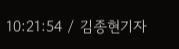10:21:54 / 김종현기자